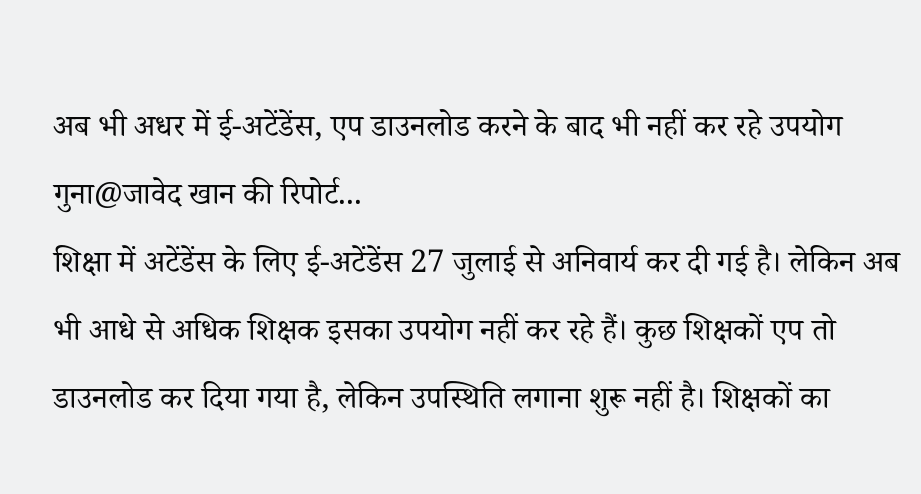अब भी अधर में ई-अटेंडेंस, एप डाउनलोड करने के बाद भी नहीं कर रहे उपयोग
गुना@जावेद खान की रिपोर्ट...
शिक्षा में अटेंडेंस के लिए ई-अटेंडेंस 27 जुलाई से अनिवार्य कर दी गई है। लेकिन अब भी आधे से अधिक शिक्षक इसका उपयोग नहीं कर रहे हैं। कुछ शिक्षकों एप तो डाउनलोड कर दिया गया है, लेकिन उपस्थिति लगाना शुरू नहीं है। शिक्षकों का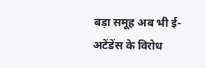बड़ा समूह अब भी ई-अटेंडेंस के विरोध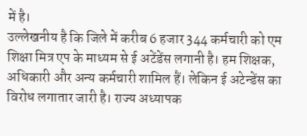में है।
उल्लेखनीय है कि जिले में करीब 6 हजार 344 कर्मचारी को एम शिक्षा मित्र एप के माध्यम से ई अटेंडेंस लगानी है। हम शिक्षक, अधिकारी और अन्य कर्मचारी शामिल हैं। लेकिन ई अटेन्डेंस का विरोध लगातार जारी है। राज्य अध्यापक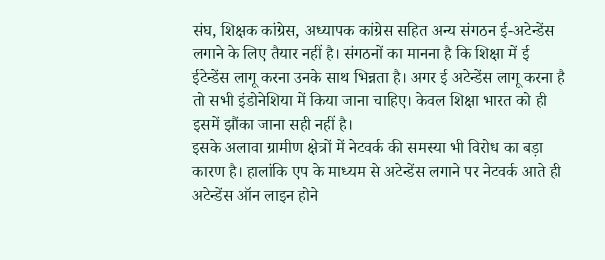संघ, शिक्षक कांग्रेस, अध्यापक कांग्रेस सहित अन्य संगठन ई-अटेन्डेंस लगाने के लिए तैयार नहीं है। संगठनों का मानना है कि शिक्षा में ई ईटेन्डेंस लागू करना उनके साथ भिन्नता है। अगर ई अटेन्डेंस लागू करना है तो सभी इंडोनेशिया में किया जाना चाहिए। केवल शिक्षा भारत को ही इसमें झौंका जाना सही नहीं है।
इसके अलावा ग्रामीण क्षेत्रों में नेटवर्क की समस्या भी विरोध का बड़ा कारण है। हालांकि एप के माध्यम से अटेन्डेंस लगाने पर नेटवर्क आते ही अटेन्डेंस ऑन लाइन होने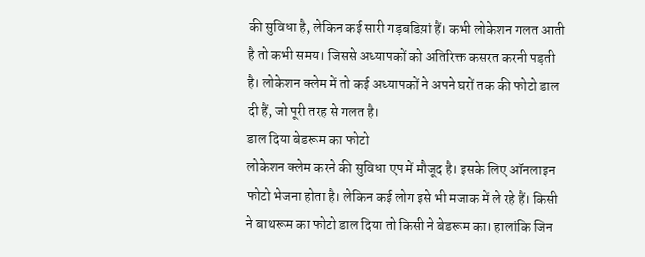की सुविधा है, लेकिन कई सारी गड़बडिय़ां हैं। कभी लोकेशन गलत आती है तो कभी समय। जिससे अध्यापकों को अतिरिक्त कसरत करनी पड़ती है। लोकेशन क्लेम में तो कई अध्यापकों ने अपने घरों तक की फोटो डाल दी हैं, जो पूरी तरह से गलत है।
डाल दिया बेडरूम का फोटो
लोकेशन क्लेम करने की सुविधा एप में मौजूद है। इसके लिए ऑनलाइन फोटो भेजना होता है। लेकिन कई लोग इसे भी मजाक में ले रहे हैं। किसी ने बाथरूम का फोटो डाल दिया तो किसी ने बेडरूम का। हालांकि जिन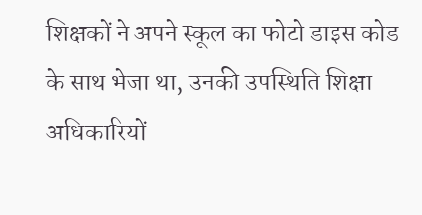शिक्षकों ने अपने स्कूल का फोटो डाइस कोड के साथ भेजा था, उनकी उपस्थिति शिक्षा अधिकारियों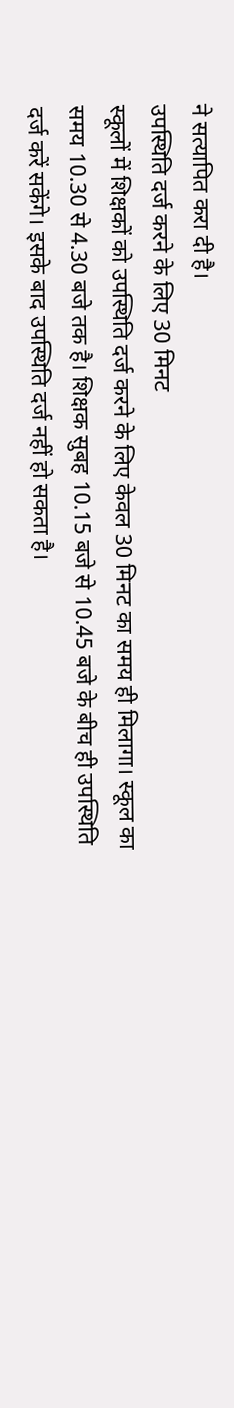ने सत्यापित करा दी है।
उपस्थिति दर्ज करने के लिए 30 मिनट
स्कूलों में शिक्षकों को उपस्थिति दर्ज करने के लिए केवल 30 मिनट का समय ही मिलागा। स्कूल का समय 10.30 से 4.30 बजे तक है। शिक्षक सुबह 10.15 बजे से 10.45 बजे के बीच ही उपस्थिति दर्ज करें सकेंगे। इसके बाद उपस्थिति दर्ज नहीं हो सकता है।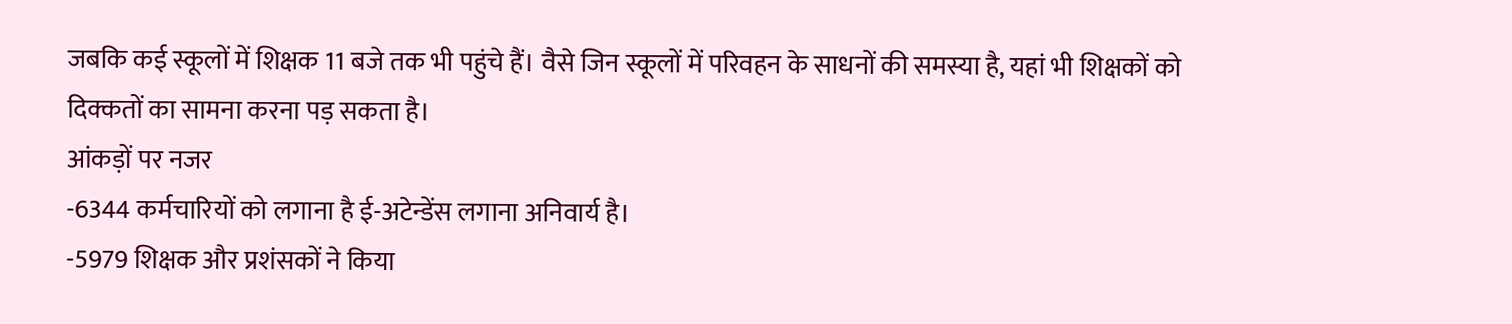जबकि कई स्कूलों में शिक्षक 11 बजे तक भी पहुंचे हैं। वैसे जिन स्कूलों में परिवहन के साधनों की समस्या है, यहां भी शिक्षकों को दिक्कतों का सामना करना पड़ सकता है।
आंकड़ों पर नजर
-6344 कर्मचारियों को लगाना है ई-अटेन्डेंस लगाना अनिवार्य है।
-5979 शिक्षक और प्रशंसकों ने किया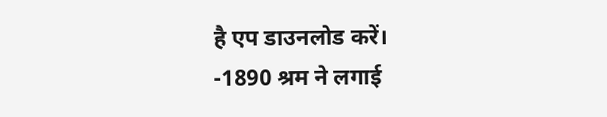है एप डाउनलोड करें।
-1890 श्रम ने लगाई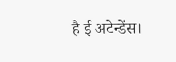है ई अटेन्डेंस।